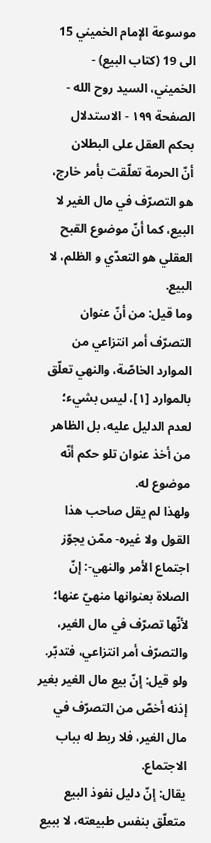موسوعة الإمام الخميني 15 الى 19 (كتاب البيع) - الخميني، السيد روح الله - الصفحة ١٩٩ - الاستدلال بحكم العقل على البطلان
أنّ الحرمة تعلّقت بأمر خارج، هو التصرّف في مال الغير لا البيع، كما أنّ موضوع القبح العقلي هو التعدّي و الظلم، لا البيع.
وما قيل: من أنّ عنوان التصرّف أمر انتزاعي من الموارد الخاصّة، والنهي تعلّق بالموارد [١]، ليس بشيء؛ لعدم الدليل عليه، بل الظاهر من أخذ عنوان تلو حكم أنّه موضوع له.
ولهذا لم يقل صاحب هذا القول ولا غيره- ممّن يجوّز اجتماع الأمر والنهي-: إنّ الصلاة بعنوانها منهيّ عنها؛ لأنّها تصرّف في مال الغير، والتصرّف أمر انتزاعي، فتدبّر.
ولو قيل: إنّ بيع مال الغير بغير إذنه أخصّ من التصرّف في مال الغير، فلا ربط له بباب الاجتماع.
يقال: إنّ دليل نفوذ البيع متعلّق بنفس طبيعته، لا ببيع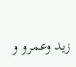زيد وعمرو و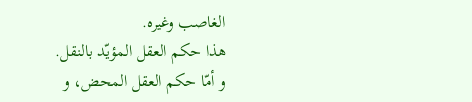الغاصب وغيره.
هذا حكم العقل المؤيّد بالنقل.
و أمّا حكم العقل المحض، و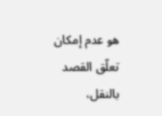هو عدم إمكان تعلّق القصد بالنقل،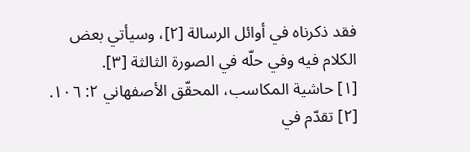فقد ذكرناه في أوائل الرسالة [٢]، وسيأتي بعض الكلام فيه وفي حلّه في الصورة الثالثة [٣].
[١] حاشية المكاسب، المحقّق الأصفهاني ٢: ١٠٦.
[٢] تقدّم في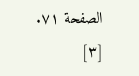الصفحة ٧١.
[٣]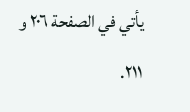يأتي في الصفحة ٢٠٦ و ٢١١.